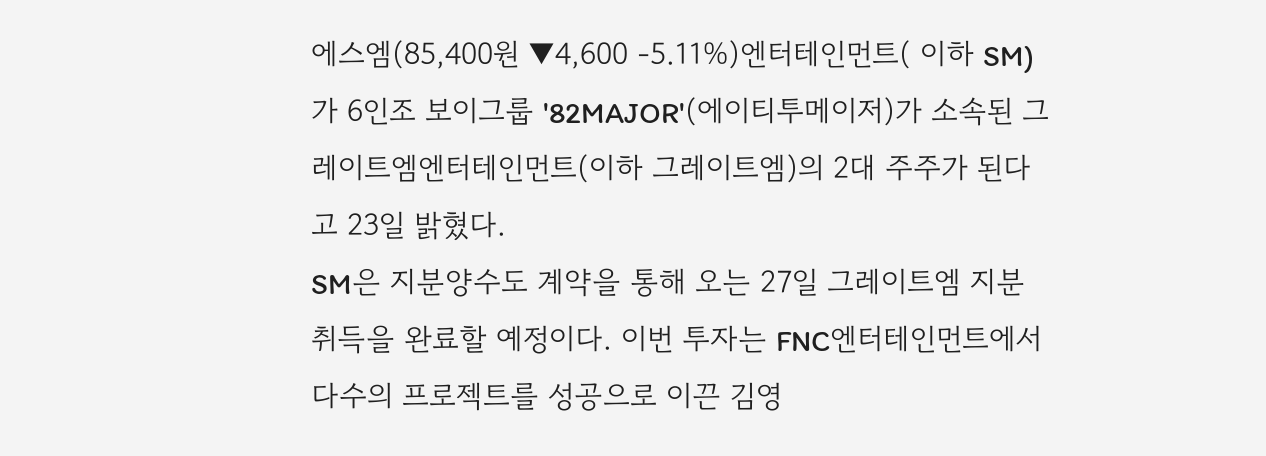에스엠(85,400원 ▼4,600 -5.11%)엔터테인먼트( 이하 SM)가 6인조 보이그룹 '82MAJOR'(에이티투메이저)가 소속된 그레이트엠엔터테인먼트(이하 그레이트엠)의 2대 주주가 된다고 23일 밝혔다.
SM은 지분양수도 계약을 통해 오는 27일 그레이트엠 지분 취득을 완료할 예정이다. 이번 투자는 FNC엔터테인먼트에서 다수의 프로젝트를 성공으로 이끈 김영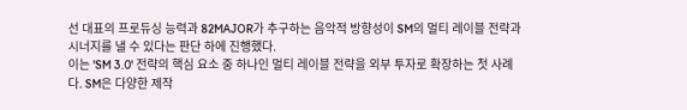선 대표의 프로듀싱 능력과 82MAJOR가 추구하는 음악적 방향성이 SM의 멀티 레이블 전략과 시너지를 낼 수 있다는 판단 하에 진행했다.
이는 'SM 3.0' 전략의 핵심 요소 중 하나인 멀티 레이블 전략을 외부 투자로 확장하는 첫 사례다. SM은 다양한 제작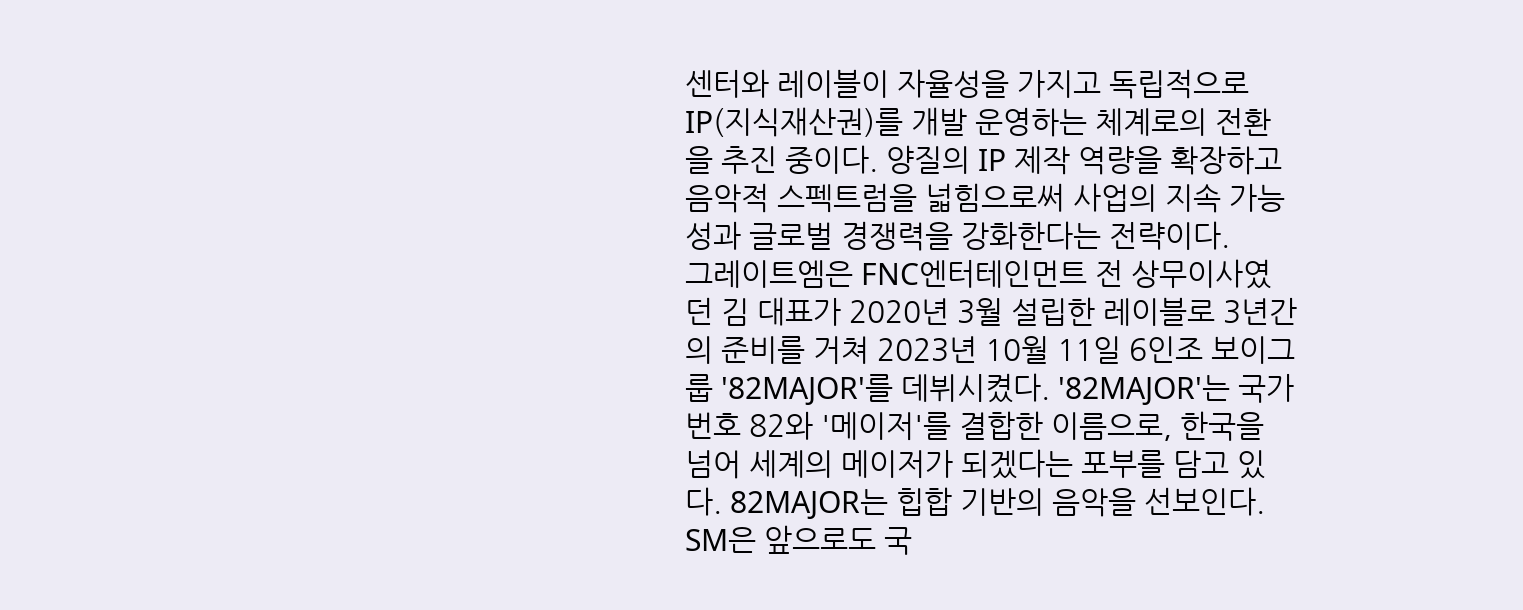센터와 레이블이 자율성을 가지고 독립적으로 IP(지식재산권)를 개발 운영하는 체계로의 전환을 추진 중이다. 양질의 IP 제작 역량을 확장하고 음악적 스펙트럼을 넓힘으로써 사업의 지속 가능성과 글로벌 경쟁력을 강화한다는 전략이다.
그레이트엠은 FNC엔터테인먼트 전 상무이사였던 김 대표가 2020년 3월 설립한 레이블로 3년간의 준비를 거쳐 2023년 10월 11일 6인조 보이그룹 '82MAJOR'를 데뷔시켰다. '82MAJOR'는 국가번호 82와 '메이저'를 결합한 이름으로, 한국을 넘어 세계의 메이저가 되겠다는 포부를 담고 있다. 82MAJOR는 힙합 기반의 음악을 선보인다.
SM은 앞으로도 국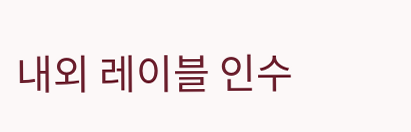내외 레이블 인수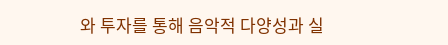와 투자를 통해 음악적 다양성과 실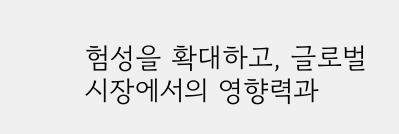험성을 확대하고, 글로벌 시장에서의 영향력과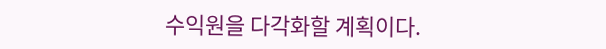수익원을 다각화할 계획이다.